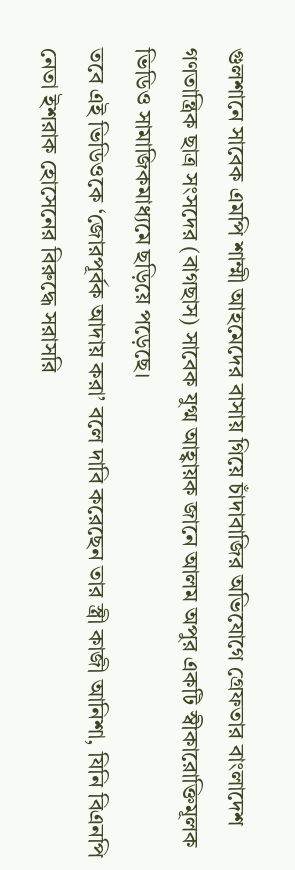গুলশানে সাবেক এমপি শাম্মী আহমেদের বাসায় গিয়ে চাঁদাবাজির অভিযোগে গ্রেফতার বাংলাদেশ গণতান্ত্রিক ছাত্র সংসদের (বাগছাস) সাবেক যুগ্ম আহ্বায়ক জানে আলম অপুর একটি স্বীকারোক্তিমূলক ভিডিও সামাজিকমাধ্যমে ছড়িয়ে পড়েছে।
তবে এই ভিডিওকে ‘জোরপূর্বক আদায় করা’ বলে দাবি করেছেন তার স্ত্রী কাজী আনিশা, যিনি বিএনপি নেতা ইশরাক হোসেনের বিরুদ্ধে সরাসরি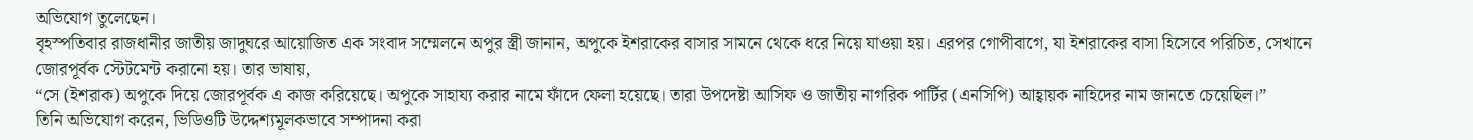অভিযোগ তুলেছেন।
বৃহস্পতিবার রাজধানীর জাতীয় জাদুঘরে আয়োজিত এক সংবাদ সম্মেলনে অপুর স্ত্রী জানান, অপুকে ইশরাকের বাসার সামনে থেকে ধরে নিয়ে যাওয়া হয়। এরপর গোপীবাগে, যা ইশরাকের বাসা হিসেবে পরিচিত, সেখানে জোরপূর্বক স্টেটমেন্ট করানো হয়। তার ভাষায়,
“সে (ইশরাক) অপুকে দিয়ে জোরপূর্বক এ কাজ করিয়েছে। অপুকে সাহায্য করার নামে ফাঁদে ফেলা হয়েছে। তারা উপদেষ্টা আসিফ ও জাতীয় নাগরিক পার্টির (এনসিপি) আহ্বায়ক নাহিদের নাম জানতে চেয়েছিল।”
তিনি অভিযোগ করেন, ভিডিওটি উদ্দেশ্যমূলকভাবে সম্পাদনা করা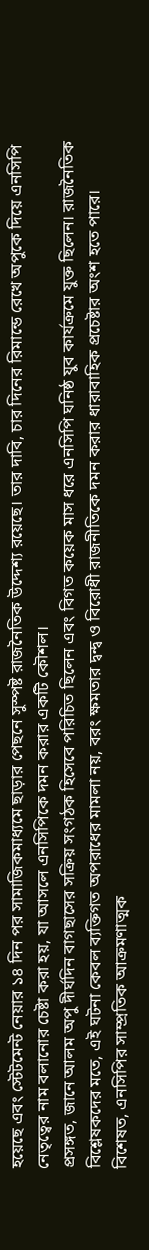হয়েছে এবং স্টেটমেন্ট নেয়ার ১৪ দিন পর সামাজিকমাধ্যমে ছাড়ার পেছনে সুস্পষ্ট রাজনৈতিক উদ্দেশ্য রয়েছে। তার দাবি, চার দিনের রিমান্ডে রেখে অপুকে দিয়ে এনসিপি নেতৃত্বের নাম বলানোর চেষ্টা করা হয়, যা আসলে এনসিপিকে দমন করার একটি কৌশল।
প্রসঙ্গত, জানে আলম অপু দীর্ঘদিন বাগছাসের সক্রিয় সংগঠক হিসেবে পরিচিত ছিলেন এবং বিগত কয়েক মাস ধরে এনসিপি ঘনিষ্ঠ যুব কার্যক্রমে যুক্ত ছিলেন। রাজনৈতিক বিশ্লেষকদের মতে, এই ঘটনা কেবল ব্যক্তিগত অপরাধের মামলা নয়, বরং ক্ষমতার দ্বন্দ্ব ও বিরোধী রাজনীতিকে দমন করার ধারাবাহিক প্রচেষ্টার অংশ হতে পারে। বিশেষত, এনসিপির সাম্প্রতিক আক্রমণাত্মক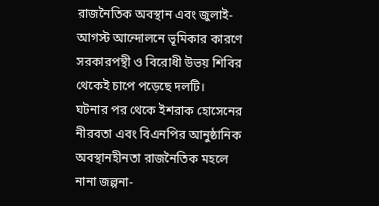রাজনৈতিক অবস্থান এবং জুলাই-আগস্ট আন্দোলনে ভূমিকার কারণে সরকারপন্থী ও বিরোধী উভয় শিবির থেকেই চাপে পড়েছে দলটি।
ঘটনার পর থেকে ইশরাক হোসেনের নীরবতা এবং বিএনপির আনুষ্ঠানিক অবস্থানহীনতা রাজনৈতিক মহলে নানা জল্পনা-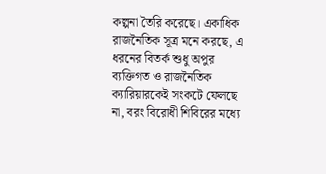কল্পনা তৈরি করেছে। একাধিক রাজনৈতিক সূত্র মনে করছে, এ ধরনের বিতর্ক শুধু অপুর ব্যক্তিগত ও রাজনৈতিক ক্যারিয়ারকেই সংকটে ফেলছে না, বরং বিরোধী শিবিরের মধ্যে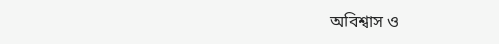অবিশ্বাস ও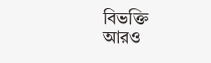বিভক্তি আরও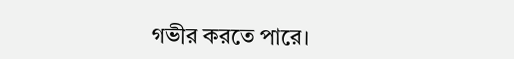গভীর করতে পারে।